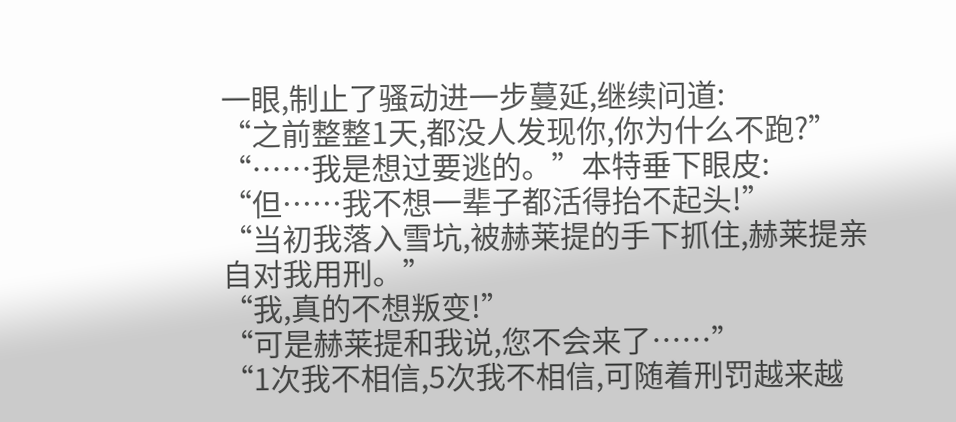一眼,制止了骚动进一步蔓延,继续问道:
“之前整整1天,都没人发现你,你为什么不跑?”
“……我是想过要逃的。”本特垂下眼皮:
“但……我不想一辈子都活得抬不起头!”
“当初我落入雪坑,被赫莱提的手下抓住,赫莱提亲自对我用刑。”
“我,真的不想叛变!”
“可是赫莱提和我说,您不会来了……”
“1次我不相信,5次我不相信,可随着刑罚越来越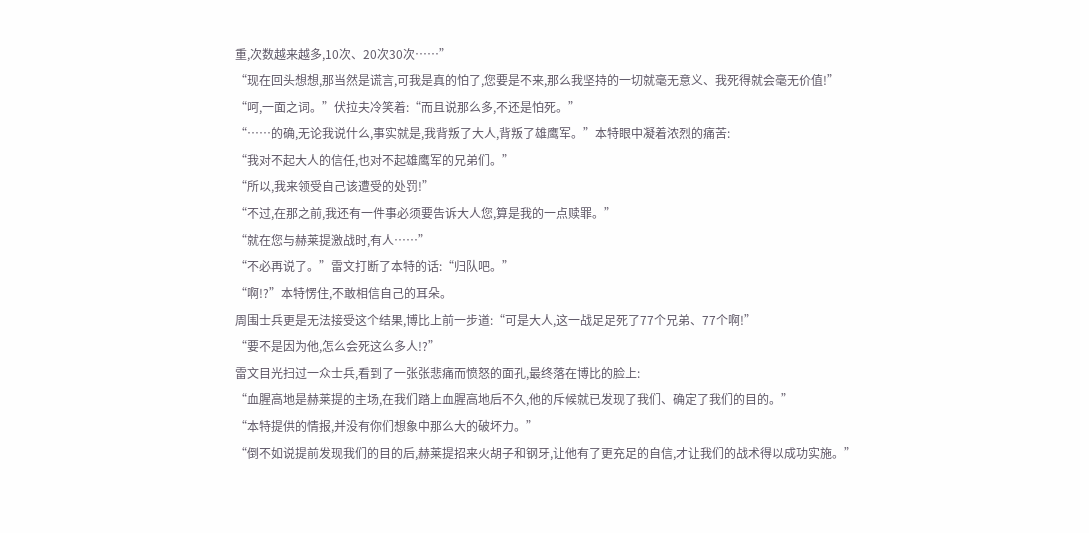重,次数越来越多,10次、20次30次……”
“现在回头想想,那当然是谎言,可我是真的怕了,您要是不来,那么我坚持的一切就毫无意义、我死得就会毫无价值!”
“呵,一面之词。”伏拉夫冷笑着:“而且说那么多,不还是怕死。”
“……的确,无论我说什么,事实就是,我背叛了大人,背叛了雄鹰军。”本特眼中凝着浓烈的痛苦:
“我对不起大人的信任,也对不起雄鹰军的兄弟们。”
“所以,我来领受自己该遭受的处罚!”
“不过,在那之前,我还有一件事必须要告诉大人您,算是我的一点赎罪。”
“就在您与赫莱提激战时,有人……”
“不必再说了。”雷文打断了本特的话:“归队吧。”
“啊!?”本特愣住,不敢相信自己的耳朵。
周围士兵更是无法接受这个结果,博比上前一步道:“可是大人,这一战足足死了77个兄弟、77个啊!”
“要不是因为他,怎么会死这么多人!?”
雷文目光扫过一众士兵,看到了一张张悲痛而愤怒的面孔,最终落在博比的脸上:
“血腥高地是赫莱提的主场,在我们踏上血腥高地后不久,他的斥候就已发现了我们、确定了我们的目的。”
“本特提供的情报,并没有你们想象中那么大的破坏力。”
“倒不如说提前发现我们的目的后,赫莱提招来火胡子和钢牙,让他有了更充足的自信,才让我们的战术得以成功实施。”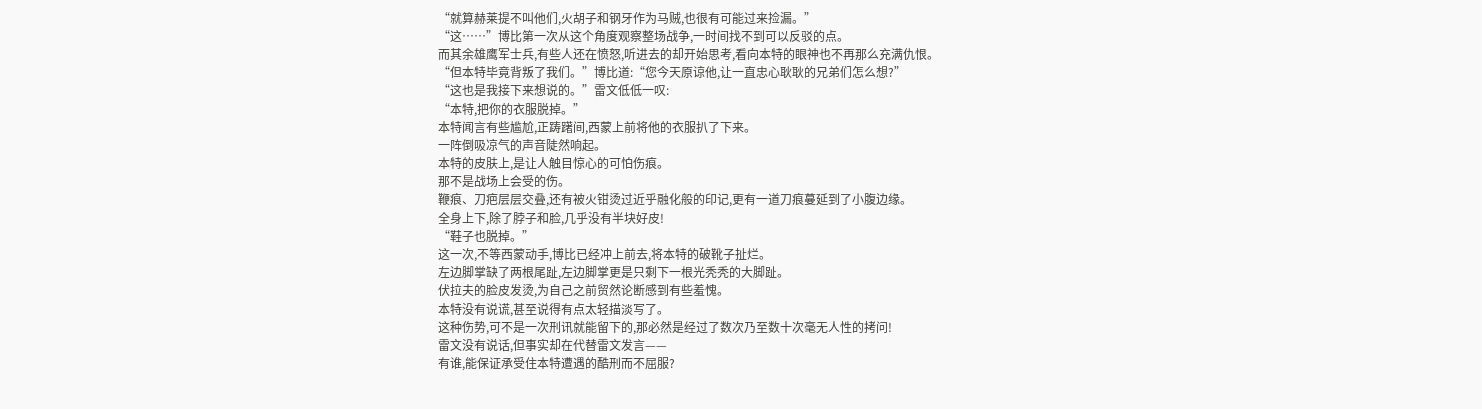“就算赫莱提不叫他们,火胡子和钢牙作为马贼,也很有可能过来捡漏。”
“这……”博比第一次从这个角度观察整场战争,一时间找不到可以反驳的点。
而其余雄鹰军士兵,有些人还在愤怒,听进去的却开始思考,看向本特的眼神也不再那么充满仇恨。
“但本特毕竟背叛了我们。”博比道:“您今天原谅他,让一直忠心耿耿的兄弟们怎么想?”
“这也是我接下来想说的。”雷文低低一叹:
“本特,把你的衣服脱掉。”
本特闻言有些尴尬,正踌躇间,西蒙上前将他的衣服扒了下来。
一阵倒吸凉气的声音陡然响起。
本特的皮肤上,是让人触目惊心的可怕伤痕。
那不是战场上会受的伤。
鞭痕、刀疤层层交叠,还有被火钳烫过近乎融化般的印记,更有一道刀痕蔓延到了小腹边缘。
全身上下,除了脖子和脸,几乎没有半块好皮!
“鞋子也脱掉。”
这一次,不等西蒙动手,博比已经冲上前去,将本特的破靴子扯烂。
左边脚掌缺了两根尾趾,左边脚掌更是只剩下一根光秃秃的大脚趾。
伏拉夫的脸皮发烫,为自己之前贸然论断感到有些羞愧。
本特没有说谎,甚至说得有点太轻描淡写了。
这种伤势,可不是一次刑讯就能留下的,那必然是经过了数次乃至数十次毫无人性的拷问!
雷文没有说话,但事实却在代替雷文发言——
有谁,能保证承受住本特遭遇的酷刑而不屈服?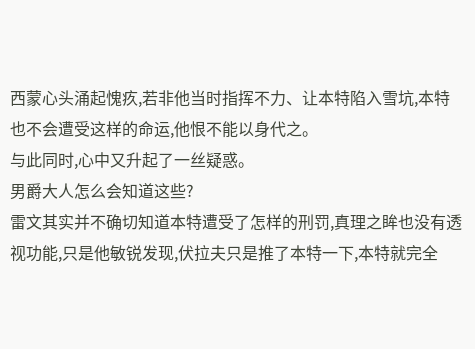西蒙心头涌起愧疚,若非他当时指挥不力、让本特陷入雪坑,本特也不会遭受这样的命运,他恨不能以身代之。
与此同时,心中又升起了一丝疑惑。
男爵大人怎么会知道这些?
雷文其实并不确切知道本特遭受了怎样的刑罚,真理之眸也没有透视功能,只是他敏锐发现,伏拉夫只是推了本特一下,本特就完全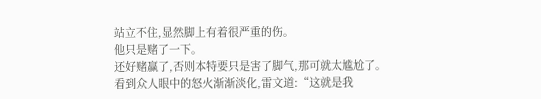站立不住,显然脚上有着很严重的伤。
他只是赌了一下。
还好赌赢了,否则本特要只是害了脚气,那可就太尴尬了。
看到众人眼中的怒火渐渐淡化,雷文道:“这就是我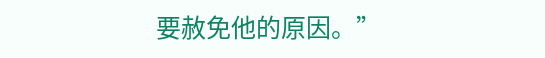要赦免他的原因。”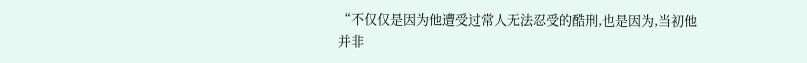“不仅仅是因为他遭受过常人无法忍受的酷刑,也是因为,当初他并非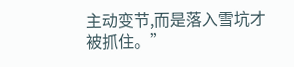主动变节,而是落入雪坑才被抓住。”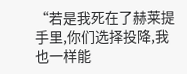“若是我死在了赫莱提手里,你们选择投降,我也一样能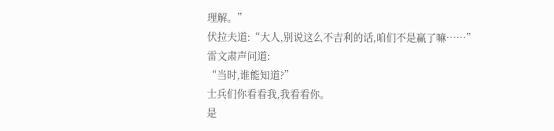理解。”
伏拉夫道:“大人,别说这么不吉利的话,咱们不是赢了嘛……”
雷文肃声问道:
“当时,谁能知道?”
士兵们你看看我,我看看你。
是